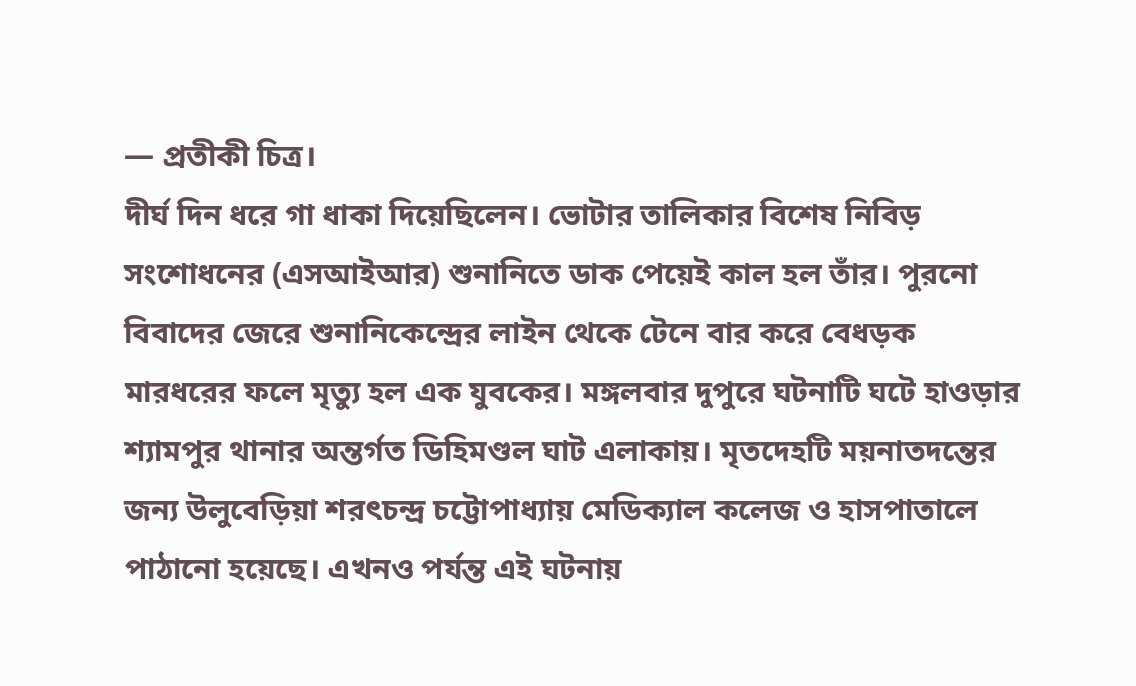— প্রতীকী চিত্র।
দীর্ঘ দিন ধরে গা ধাকা দিয়েছিলেন। ভোটার তালিকার বিশেষ নিবিড় সংশোধনের (এসআইআর) শুনানিতে ডাক পেয়েই কাল হল তাঁর। পুরনো বিবাদের জেরে শুনানিকেন্দ্রের লাইন থেকে টেনে বার করে বেধড়ক মারধরের ফলে মৃত্যু হল এক যুবকের। মঙ্গলবার দুপুরে ঘটনাটি ঘটে হাওড়ার শ্যামপুর থানার অন্তর্গত ডিহিমণ্ডল ঘাট এলাকায়। মৃতদেহটি ময়নাতদন্তের জন্য উলুবেড়িয়া শরৎচন্দ্র চট্টোপাধ্যায় মেডিক্যাল কলেজ ও হাসপাতালে পাঠানো হয়েছে। এখনও পর্যন্ত এই ঘটনায়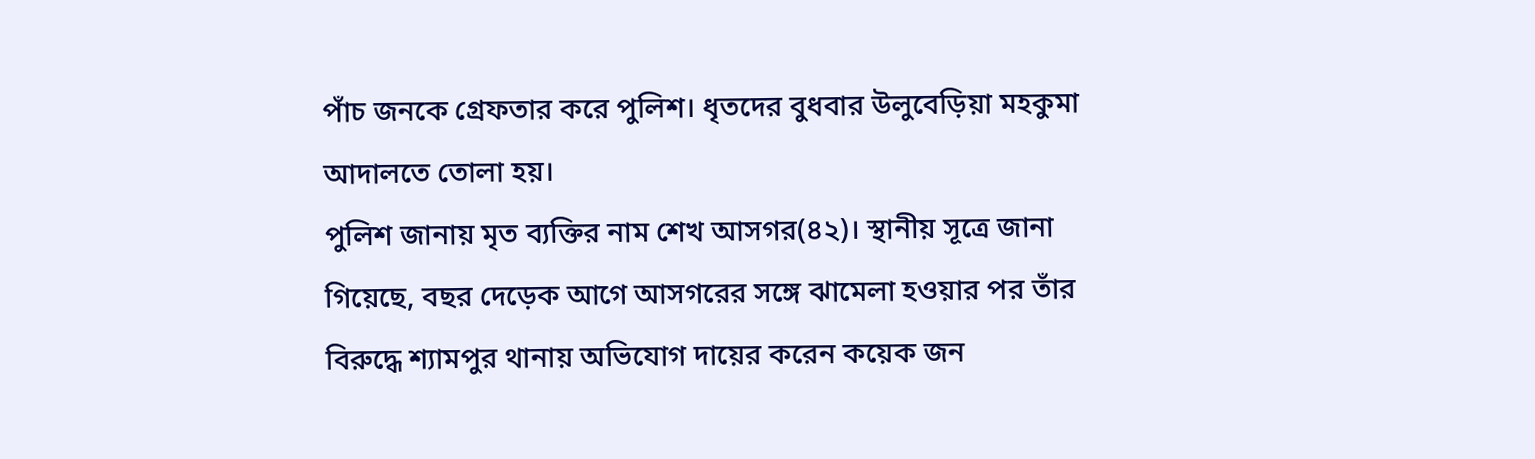পাঁচ জনকে গ্রেফতার করে পুলিশ। ধৃতদের বুধবার উলুবেড়িয়া মহকুমা আদালতে তোলা হয়।
পুলিশ জানায় মৃত ব্যক্তির নাম শেখ আসগর(৪২)। স্থানীয় সূত্রে জানা গিয়েছে, বছর দেড়েক আগে আসগরের সঙ্গে ঝামেলা হওয়ার পর তাঁর বিরুদ্ধে শ্যামপুর থানায় অভিযোগ দায়ের করেন কয়েক জন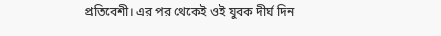প্রতিবেশী। এর পর থেকেই ওই যুবক দীর্ঘ দিন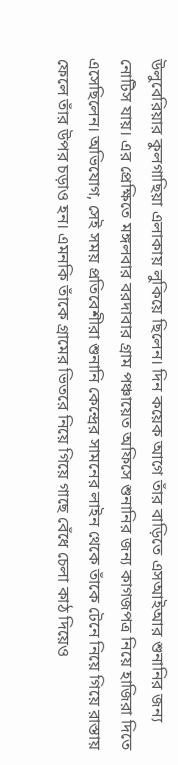উলুবেরিয়ার কুলগাছিয়া এলাকায় লুকিয়ে ছিলেন। দিন কয়েক আগে তাঁর বাড়িতে এসআইআর শুনানির জন্য নোটিস যায়। এর প্রেক্ষিতে মঙ্গলবার বরদাবার গ্রাম পঞ্চায়েত অফিসে শুনানির জন্য কাগজপত্র নিয়ে হাজিরা দিতে এসেছিলেন। অভিযোগ, সেই সময় প্রতিবেশীরা শুনানি কেন্দ্রের সামনের লাইন থেকে তাঁকে টেনে নিয়ে গিয়ে রাস্তায় ফেলে তাঁর উপর চড়াও হন। এমনকি তাঁকে গ্রামের ভিতরে নিয়ে গিয়ে গাছে বেঁধে চেলা কাঠ দিয়েও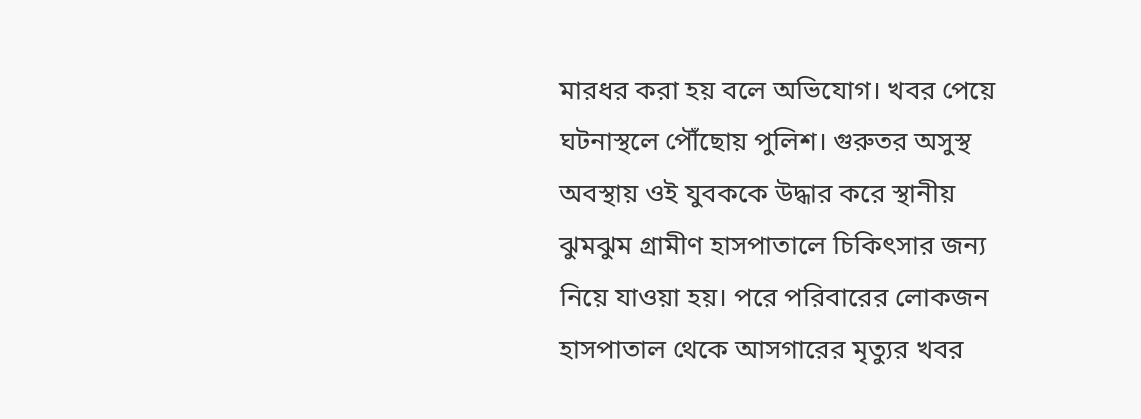মারধর করা হয় বলে অভিযোগ। খবর পেয়ে ঘটনাস্থলে পৌঁছোয় পুলিশ। গুরুতর অসুস্থ অবস্থায় ওই যুবককে উদ্ধার করে স্থানীয় ঝুমঝুম গ্রামীণ হাসপাতালে চিকিৎসার জন্য নিয়ে যাওয়া হয়। পরে পরিবারের লোকজন হাসপাতাল থেকে আসগারের মৃত্যুর খবর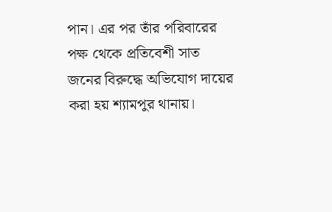পান। এর পর তাঁর পরিবারের পক্ষ থেকে প্রতিবেশী সাত জনের বিরুদ্ধে অভিযোগ দায়ের করা হয় শ্যামপুর থানায়।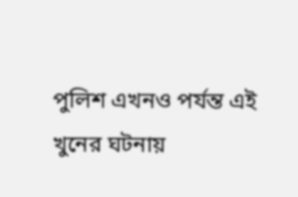পুলিশ এখনও পর্যন্ত এই খুনের ঘটনায়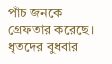পাঁচ জনকে গ্রেফতার করেছে। ধৃতদের বুধবার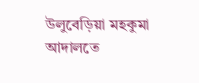উলুবেড়িয়া মহকুমা আদালতে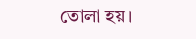তোলা হয়।